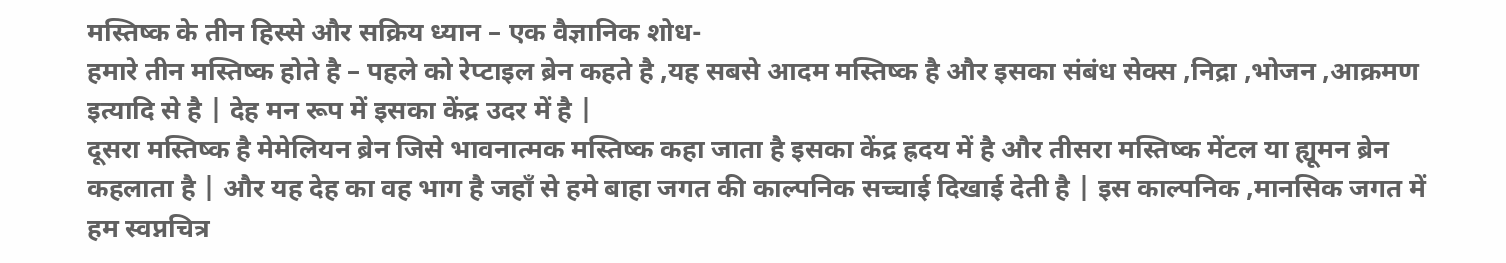मस्तिष्क के तीन हिस्से और सक्रिय ध्यान – एक वैज्ञानिक शोध-
हमारे तीन मस्तिष्क होते है – पहले को रेप्टाइल ब्रेन कहते है ,यह सबसे आदम मस्तिष्क है और इसका संबंध सेक्स ,निद्रा ,भोजन ,आक्रमण इत्यादि से है | देह मन रूप में इसका केंद्र उदर में है |
दूसरा मस्तिष्क है मेमेलियन ब्रेन जिसे भावनात्मक मस्तिष्क कहा जाता है इसका केंद्र ह्रदय में है और तीसरा मस्तिष्क मेंटल या ह्यूमन ब्रेन कहलाता है | और यह देह का वह भाग है जहाँ से हमे बाहा जगत की काल्पनिक सच्चाई दिखाई देती है | इस काल्पनिक ,मानसिक जगत में हम स्वप्नचित्र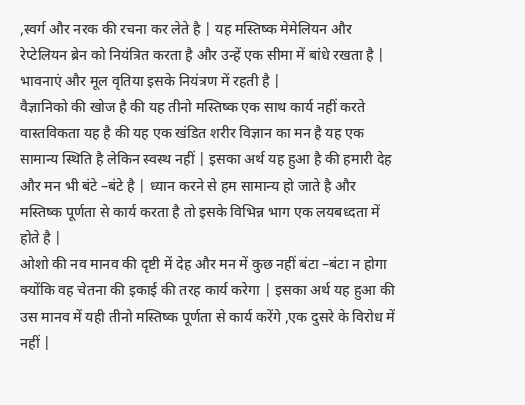,स्वर्ग और नरक की रचना कर लेते है | यह मस्तिष्क मेमेलियन और रेप्टेलियन ब्रेन को नियंत्रित करता है और उन्हें एक सीमा में बांधे रखता है | भावनाएं और मूल वृतिया इसके नियंत्रण में रहती है |
वैज्ञानिको की खोज है की यह तीनो मस्तिष्क एक साथ कार्य नहीं करते वास्तविकता यह है की यह एक खंडित शरीर विज्ञान का मन है यह एक सामान्य स्थिति है लेकिन स्वस्थ नहीं | इसका अर्थ यह हुआ है की हमारी देह और मन भी बंटे –बंटे है | ध्यान करने से हम सामान्य हो जाते है और मस्तिष्क पूर्णता से कार्य करता है तो इसके विभिन्न भाग एक लयबध्दता में होते है |
ओशो की नव मानव की दृष्टी में देह और मन में कुछ नहीं बंटा –बंटा न होगा क्योंकि वह चेतना की इकाई की तरह कार्य करेगा | इसका अर्थ यह हुआ की उस मानव में यही तीनो मस्तिष्क पूर्णता से कार्य करेंगे ,एक दुसरे के विरोध में नहीं |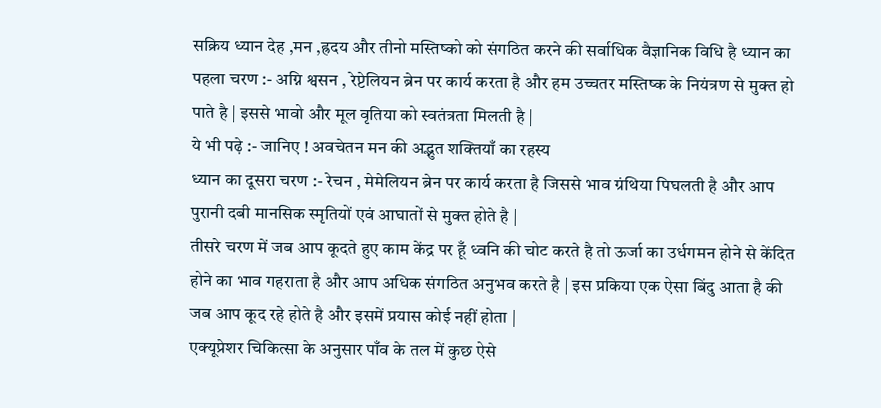सक्रिय ध्यान देह ,मन ,ह्रदय और तीनो मस्तिष्को को संगठित करने की सर्वाधिक वैज्ञानिक विधि है ध्यान का पहला चरण :- अग्नि श्वसन , रेप्टेलियन ब्रेन पर कार्य करता है और हम उच्चतर मस्तिष्क के नियंत्रण से मुक्त हो पाते है | इससे भावो और मूल वृतिया को स्वतंत्रता मिलती है |
ये भी पढ़े :- जानिए ! अवचेतन मन की अद्भुत शक्तियाँ का रहस्य
ध्यान का दूसरा चरण :- रेचन , मेमेलियन ब्रेन पर कार्य करता है जिससे भाव ग्रंथिया पिघलती है और आप पुरानी दबी मानसिक स्मृतियों एवं आघातों से मुक्त होते है |
तीसरे चरण में जब आप कूदते हुए काम केंद्र पर हूँ ध्वनि की चोट करते है तो ऊर्जा का उर्धगमन होने से केंदित होने का भाव गहराता है और आप अधिक संगठित अनुभव करते है | इस प्रकिया एक ऐसा बिंदु आता है की जब आप कूद रहे होते है और इसमें प्रयास कोई नहीं होता |
एक्यूप्रेशर चिकित्सा के अनुसार पाँव के तल में कुछ ऐसे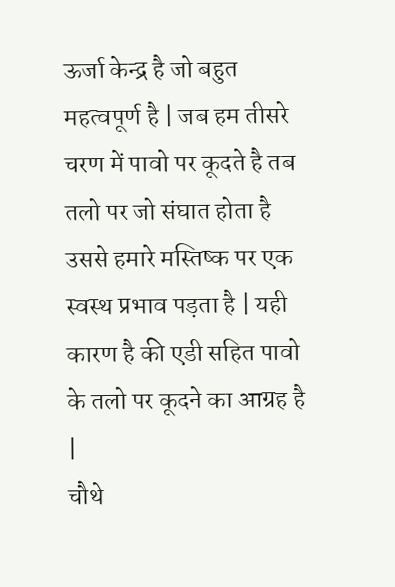ऊर्जा केन्द्र है जो बहुत महत्वपूर्ण है | जब हम तीसरे चरण में पावो पर कूदते है तब तलो पर जो संघात होता है उससे हमारे मस्तिष्क पर एक स्वस्थ प्रभाव पड़ता है | यही कारण है की एडी सहित पावो के तलो पर कूदने का आग्रह है |
चौथे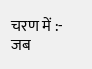चरण में :- जब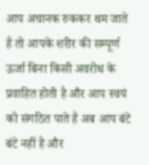आप अचानक रुककर थम जाते है तो आपके शरीर की सम्पूर्ण ऊर्जा बिना किसी अवरोध के प्रवाहित होती है और आप स्वयं को संगठित पाते है अब आप बंटे बंटे नहीं है और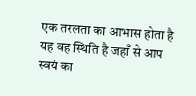एक तरलता का आभास होता है यह वह स्थिति है जहाँ से आप स्वयं का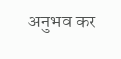अनुभव कर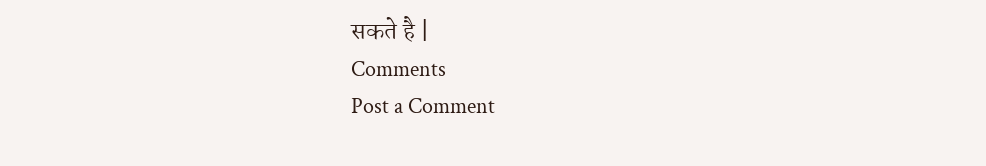सकते है |
Comments
Post a Comment